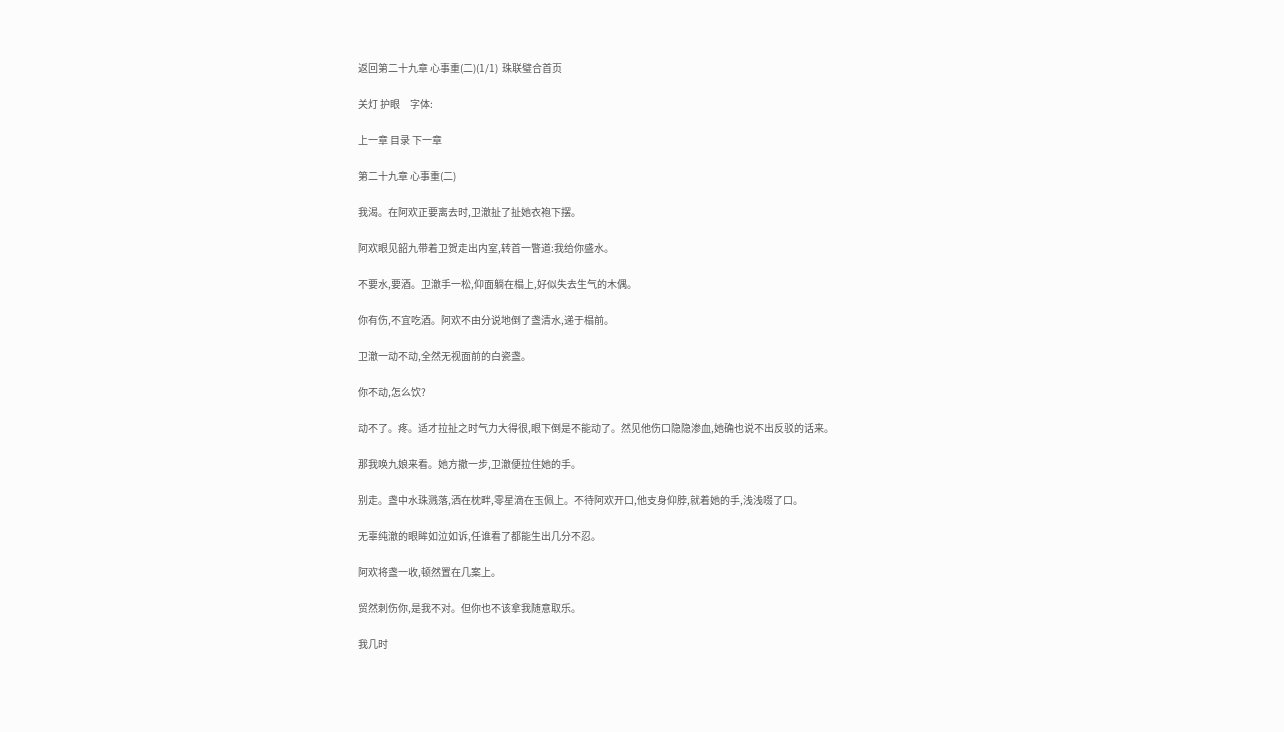返回第二十九章 心事重(二)(1/1)  珠联璧合首页

关灯 护眼     字体:

上一章 目录 下一章

第二十九章 心事重(二)

我渴。在阿欢正要离去时,卫澈扯了扯她衣袍下摆。

阿欢眼见韶九带着卫贺走出内室,转首一瞥道:我给你盛水。

不要水,要酒。卫澈手一松,仰面躺在榻上,好似失去生气的木偶。

你有伤,不宜吃酒。阿欢不由分说地倒了盏清水,递于榻前。

卫澈一动不动,全然无视面前的白瓷盏。

你不动,怎么饮?

动不了。疼。适才拉扯之时气力大得很,眼下倒是不能动了。然见他伤口隐隐渗血,她确也说不出反驳的话来。

那我唤九娘来看。她方撤一步,卫澈便拉住她的手。

别走。盏中水珠溅落,洒在枕畔,零星滴在玉佩上。不待阿欢开口,他支身仰脖,就着她的手,浅浅啜了口。

无辜纯澈的眼眸如泣如诉,任谁看了都能生出几分不忍。

阿欢将盏一收,顿然置在几案上。

贸然刺伤你,是我不对。但你也不该拿我随意取乐。

我几时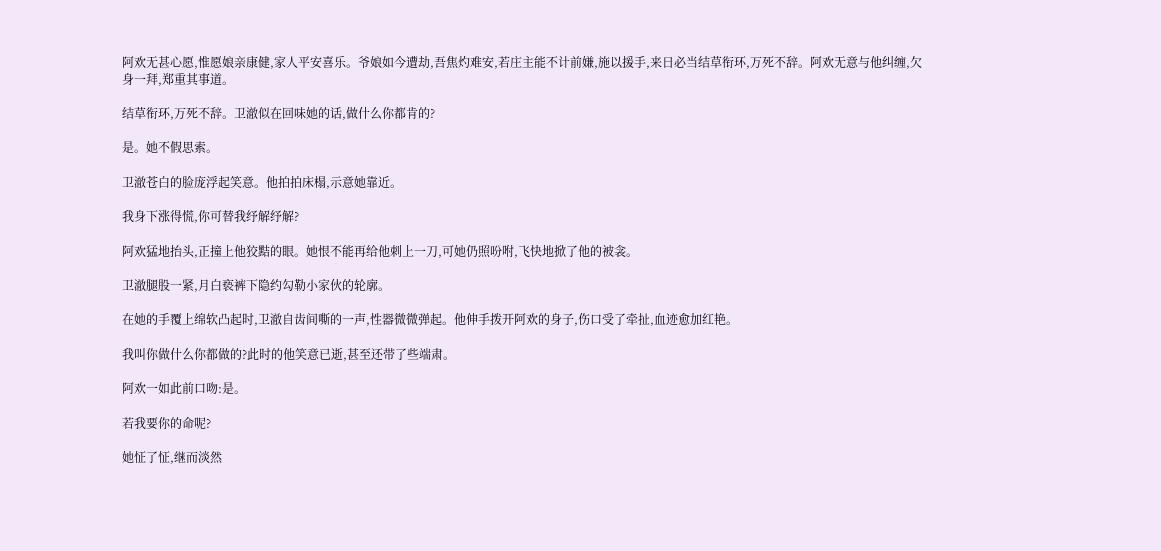阿欢无甚心愿,惟愿娘亲康健,家人平安喜乐。爷娘如今遭劫,吾焦灼难安,若庄主能不计前嫌,施以援手,来日必当结草衔环,万死不辞。阿欢无意与他纠缠,欠身一拜,郑重其事道。

结草衔环,万死不辞。卫澈似在回味她的话,做什么你都肯的?

是。她不假思索。

卫澈苍白的脸庞浮起笑意。他拍拍床榻,示意她靠近。

我身下涨得慌,你可替我纾解纾解?

阿欢猛地抬头,正撞上他狡黠的眼。她恨不能再给他刺上一刀,可她仍照吩咐,飞快地掀了他的被衾。

卫澈腿股一紧,月白亵裤下隐约勾勒小家伙的轮廓。

在她的手覆上绵软凸起时,卫澈自齿间嘶的一声,性器微微弹起。他伸手拨开阿欢的身子,伤口受了牵扯,血迹愈加红艳。

我叫你做什么你都做的?此时的他笑意已逝,甚至还带了些端肃。

阿欢一如此前口吻:是。

若我要你的命呢?

她怔了怔,继而淡然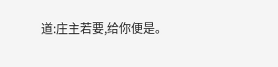道:庄主若要,给你便是。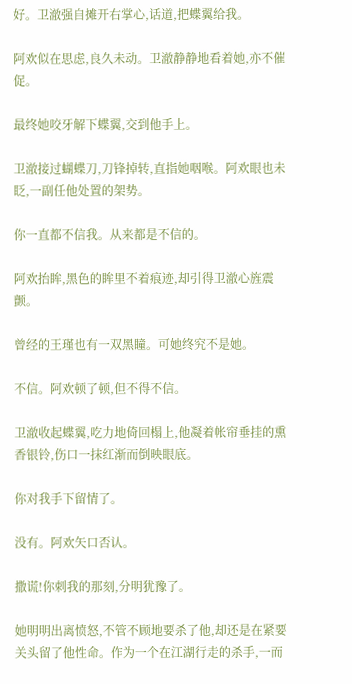好。卫澈强自摊开右掌心,话道,把蝶翼给我。

阿欢似在思虑,良久未动。卫澈静静地看着她,亦不催促。

最终她咬牙解下蝶翼,交到他手上。

卫澈接过蝴蝶刀,刀锋掉转,直指她咽喉。阿欢眼也未眨,一副任他处置的架势。

你一直都不信我。从来都是不信的。

阿欢抬眸,黑色的眸里不着痕迹,却引得卫澈心旌震颤。

曾经的王瑾也有一双黑瞳。可她终究不是她。

不信。阿欢顿了顿,但不得不信。

卫澈收起蝶翼,吃力地倚回榻上,他凝着帐帘垂挂的熏香银铃,伤口一抹红渐而倒映眼底。

你对我手下留情了。

没有。阿欢矢口否认。

撒谎!你刺我的那刻,分明犹豫了。

她明明出离愤怒,不管不顾地要杀了他,却还是在紧要关头留了他性命。作为一个在江湖行走的杀手,一而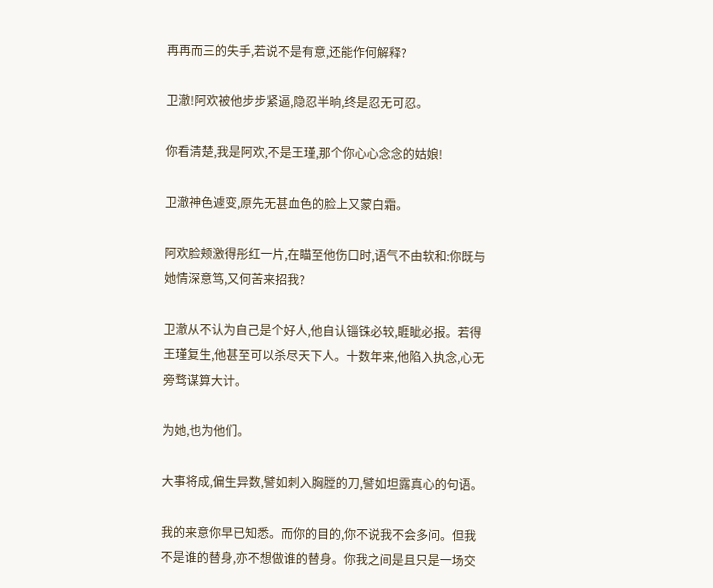再再而三的失手,若说不是有意,还能作何解释?

卫澈!阿欢被他步步紧逼,隐忍半晌,终是忍无可忍。

你看清楚,我是阿欢,不是王瑾,那个你心心念念的姑娘!

卫澈神色遽变,原先无甚血色的脸上又蒙白霜。

阿欢脸颊激得彤红一片,在瞄至他伤口时,语气不由软和:你既与她情深意笃,又何苦来招我?

卫澈从不认为自己是个好人,他自认锱铢必较,睚眦必报。若得王瑾复生,他甚至可以杀尽天下人。十数年来,他陷入执念,心无旁骛谋算大计。

为她,也为他们。

大事将成,偏生异数,譬如刺入胸膛的刀,譬如坦露真心的句语。

我的来意你早已知悉。而你的目的,你不说我不会多问。但我不是谁的替身,亦不想做谁的替身。你我之间是且只是一场交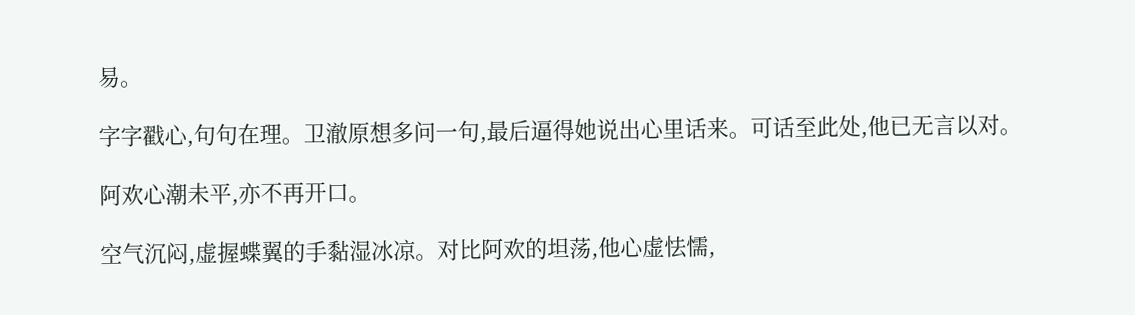易。

字字戳心,句句在理。卫澈原想多问一句,最后逼得她说出心里话来。可话至此处,他已无言以对。

阿欢心潮未平,亦不再开口。

空气沉闷,虚握蝶翼的手黏湿冰凉。对比阿欢的坦荡,他心虚怯懦,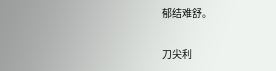郁结难舒。

刀尖利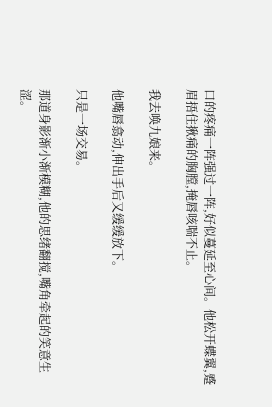口的疼痛一阵强过一阵,好似蔓延至心间。他松开蝶翼,蹙眉捂住揪痛的胸膛,掩唇咳喘不止。

我去唤九娘来。

他嘴唇翕动,伸出手后又缓缓放下。

只是一场交易。

那道身影渐小渐模糊,他的思绪翻搅,嘴角牵起的笑意生涩。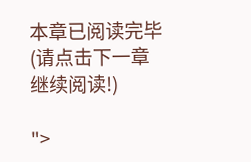本章已阅读完毕(请点击下一章继续阅读!)

">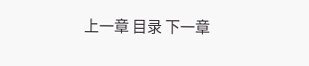上一章 目录 下一章